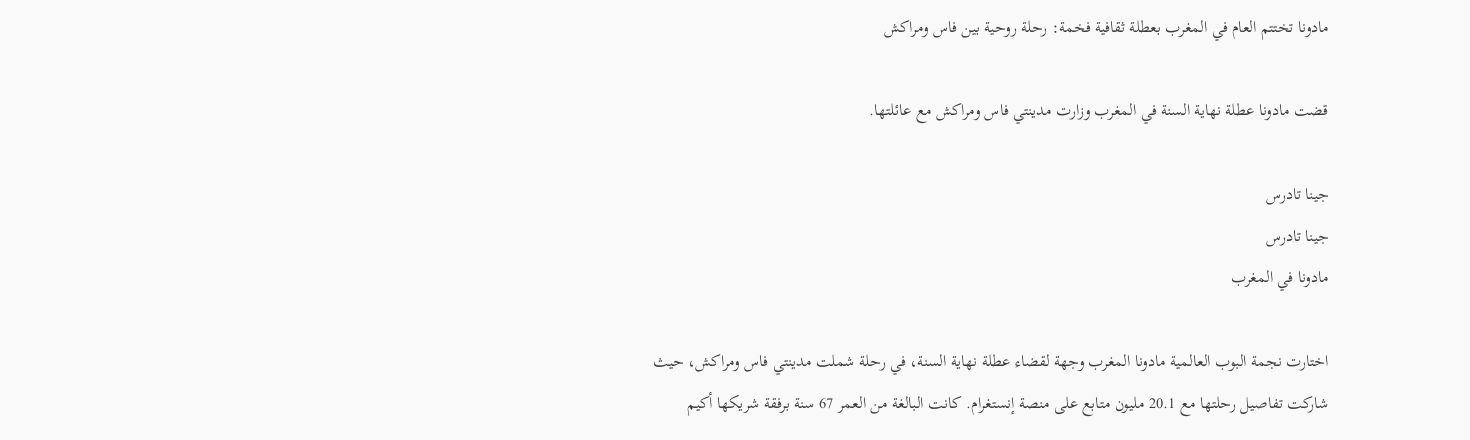مادونا تختتم العام في المغرب بعطلة ثقافية فخمة: رحلة روحية بين فاس ومراكش

قضت مادونا عطلة نهاية السنة في المغرب وزارت مدينتي فاس ومراكش مع عائلتها.

جينا تادرس
جينا تادرس
مادونا في المغرب

اختارت نجمة البوب العالمية مادونا المغرب وجهة لقضاء عطلة نهاية السنة، في رحلة شملت مدينتي فاس ومراكش، حيث شاركت تفاصيل رحلتها مع 20.1 مليون متابع على منصة إنستغرام. كانت البالغة من العمر 67 سنة برفقة شريكها أكيم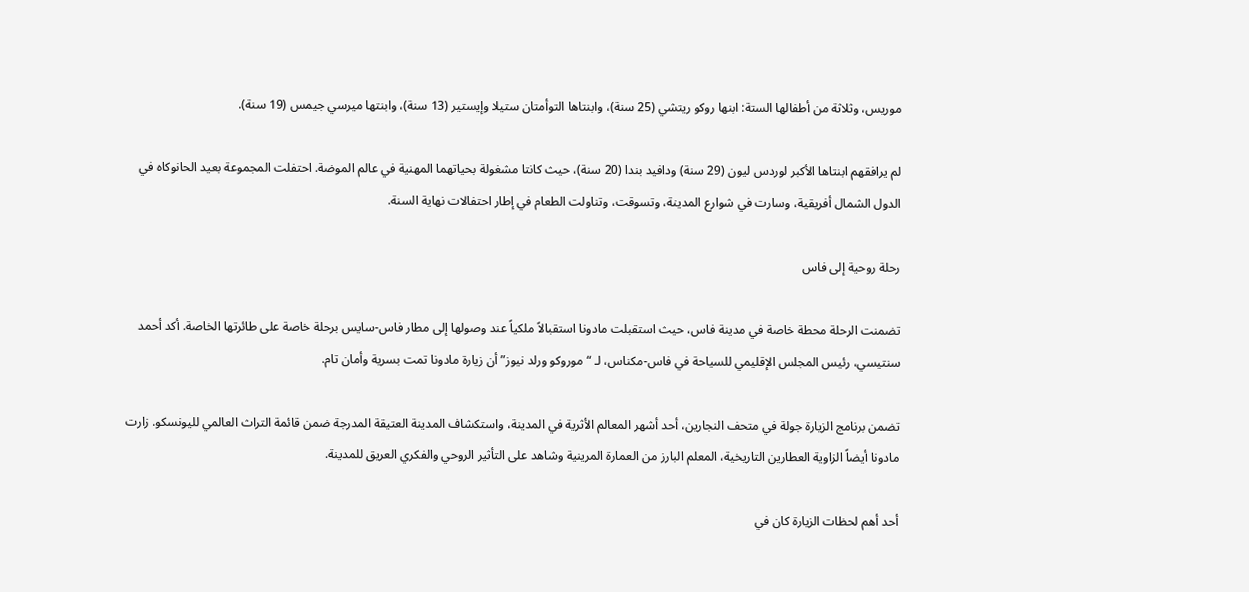موريس، وثلاثة من أطفالها الستة: ابنها روكو ريتشي (25 سنة)، وابنتاها التوأمتان ستيلا وإيستير (13 سنة)، وابنتها ميرسي جيمس (19 سنة).

لم يرافقهم ابنتاها الأكبر لوردس ليون (29 سنة) ودافيد بندا (20 سنة)، حيث كانتا مشغولة بحياتهما المهنية في عالم الموضة. احتفلت المجموعة بعيد الحانوكاه في الدول الشمال أفريقية، وسارت في شوارع المدينة، وتسوقت، وتناولت الطعام في إطار احتفالات نهاية السنة.

رحلة روحية إلى فاس

تضمنت الرحلة محطة خاصة في مدينة فاس، حيث استقبلت مادونا استقبالاً ملكياً عند وصولها إلى مطار فاس-سايس برحلة خاصة على طائرتها الخاصة. أكد أحمد سنتيسي، رئيس المجلس الإقليمي للسياحة في فاس-مكناس، لـ “موروكو ورلد نيوز” أن زيارة مادونا تمت بسرية وأمان تام.

تضمن برنامج الزيارة جولة في متحف النجارين، أحد أشهر المعالم الأثرية في المدينة، واستكشاف المدينة العتيقة المدرجة ضمن قائمة التراث العالمي لليونسكو. زارت مادونا أيضاً الزاوية العطارين التاريخية، المعلم البارز من العمارة المرينية وشاهد على التأثير الروحي والفكري العريق للمدينة.

أحد أهم لحظات الزيارة كان في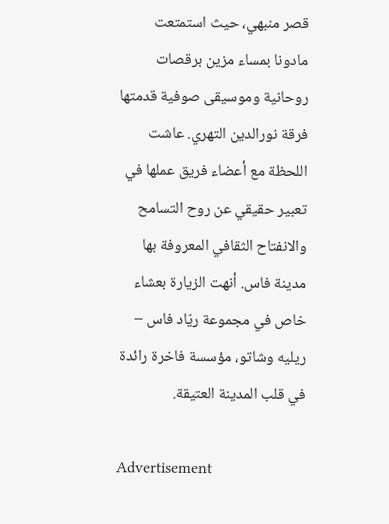قصر منبهي، حيث استمتعت مادونا بمساء مزين برقصات روحانية وموسيقى صوفية قدمتها فرقة نورالدين التهري. عاشت اللحظة مع أعضاء فريق عملها في تعبير حقيقي عن روح التسامح والانفتاح الثقافي المعروفة بها مدينة فاس. أنهت الزيارة بعشاء خاص في مجموعة ريّاد فاس – ريليه وشاتو، مؤسسة فاخرة رائدة في قلب المدينة العتيقة.

Advertisement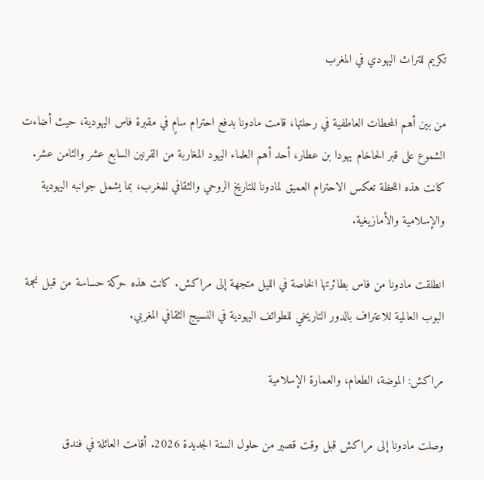تكريم للتراث اليهودي في المغرب

من بين أهم المحطات العاطفية في رحلتها، قامت مادونا بدفع احترام سامٍ في مقبرة فاس اليهودية، حيث أضاءت الشموع على قبر الحاخام يهودا بن عطار، أحد أهم العلماء اليهود المغاربة من القرنين السابع عشر والثامن عشر. كانت هذه اللحظة تعكس الاحترام العميق لمادونا للتاريخ الروحي والثقافي للمغرب، بما يشمل جوانبه اليهودية والإسلامية والأمازيغية.

انطلقت مادونا من فاس بطائرتها الخاصة في الليل متجهة إلى مراكش. كانت هذه حركة حساسة من قبل نجمة البوب العالمية للاعتراف بالدور التاريخي للطوائف اليهودية في النسيج الثقافي المغربي.

مراكش: الموضة، الطعام، والعمارة الإسلامية

وصلت مادونا إلى مراكش قبل وقت قصير من حلول السنة الجديدة 2026. أقامت العائلة في فندق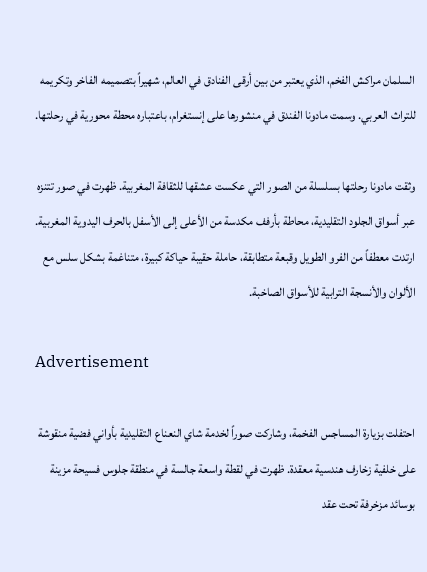السلمان مراكش الفخم، الذي يعتبر من بين أرقى الفنادق في العالم، شهيراً بتصميمه الفاخر وتكريمه للتراث العربي. وسمت مادونا الفندق في منشورها على إنستغرام، باعتباره محطة محورية في رحلتها.

وثقت مادونا رحلتها بسلسلة من الصور التي عكست عشقها للثقافة المغربية. ظهرت في صور تتنزه عبر أسواق الجلود التقليدية، محاطة بأرفف مكدسة من الأعلى إلى الأسفل بالحرف اليدوية المغربية. ارتدت معطفاً من الفرو الطويل وقبعة متطابقة، حاملة حقيبة حياكة كبيرة، متناغمة بشكل سلس مع الألوان والأنسجة الترابية للأسواق الصاخبة.

Advertisement

احتفلت بزيارة المساجس الفخمة، وشاركت صوراً لخدمة شاي النعناع التقليدية بأواني فضية منقوشة على خلفية زخارف هندسية معقدة. ظهرت في لقطة واسعة جالسة في منطقة جلوس فسيحة مزينة بوسائد مزخرفة تحت عقد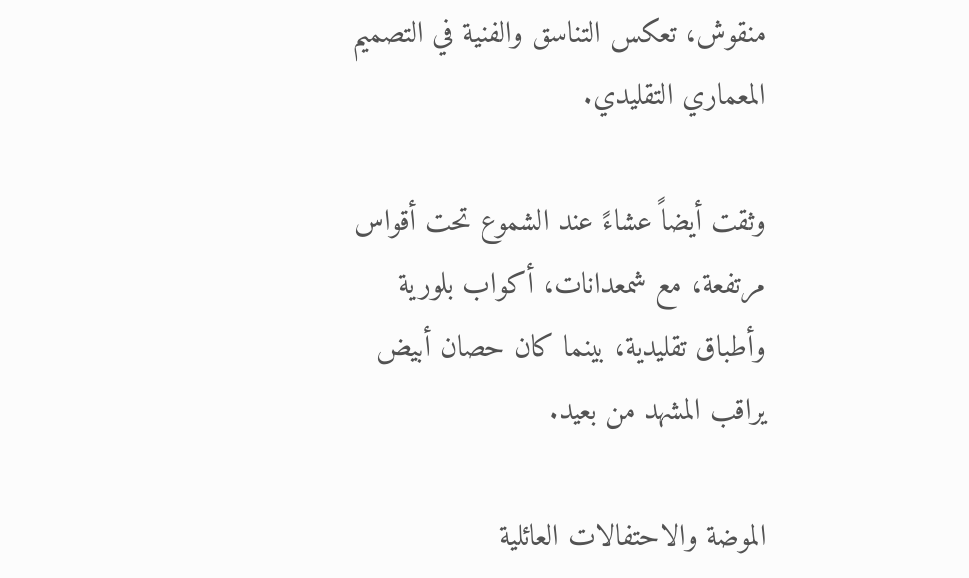منقوش، تعكس التناسق والفنية في التصميم المعماري التقليدي.

وثقت أيضاً عشاءً عند الشموع تحت أقواس مرتفعة، مع شمعدانات، أكواب بلورية وأطباق تقليدية، بينما كان حصان أبيض يراقب المشهد من بعيد.

الموضة والاحتفالات العائلية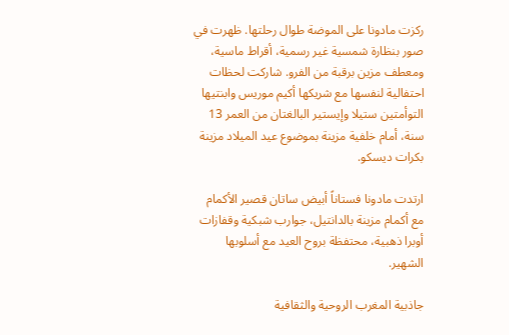ركزت مادونا على الموضة طوال رحلتها. ظهرت في صور بنظارة شمسية غير رسمية، أقراط ماسية، ومعطف مزين برقبة من الفرو. شاركت لحظات احتفالية لنفسها مع شريكها أكيم موريس وابنتيها التوأمتين ستيلا وإيستير البالغتان من العمر 13 سنة، أمام خلفية مزينة بموضوع عيد الميلاد مزينة بكرات ديسكو.

ارتدت مادونا فستاناً أبيض ساتان قصير الأكمام مع أكمام مزينة بالدانتيل، جوارب شبكية وقفازات أوبرا ذهبية، محتفظة بروح العيد مع أسلوبها الشهير.

جاذبية المغرب الروحية والثقافية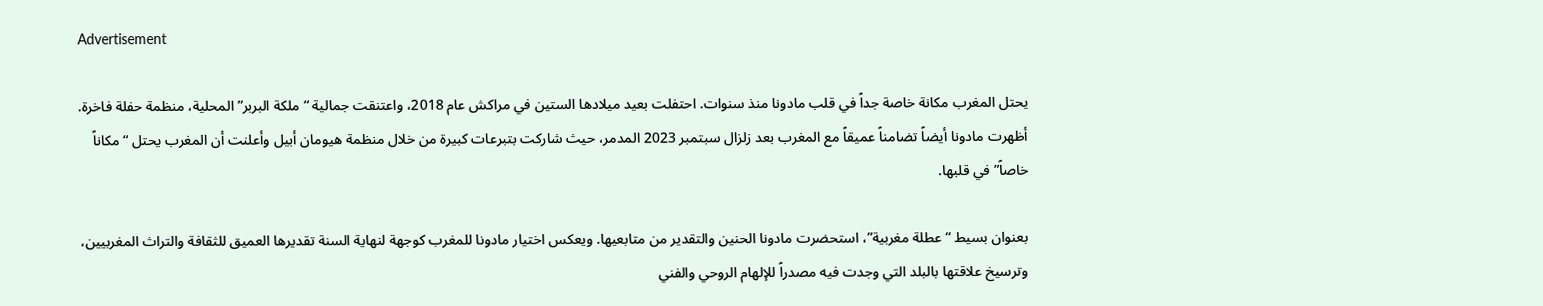Advertisement

يحتل المغرب مكانة خاصة جداً في قلب مادونا منذ سنوات. احتفلت بعيد ميلادها الستين في مراكش عام 2018، واعتنقت جمالية “ملكة البربر” المحلية، منظمة حفلة فاخرة. أظهرت مادونا أيضاً تضامناً عميقاً مع المغرب بعد زلزال سبتمبر 2023 المدمر، حيث شاركت بتبرعات كبيرة من خلال منظمة هيومان أبيل وأعلنت أن المغرب يحتل “مكاناً خاصاً” في قلبها.

بعنوان بسيط “عطلة مغربية”، استحضرت مادونا الحنين والتقدير من متابعيها. ويعكس اختيار مادونا للمغرب كوجهة لنهاية السنة تقديرها العميق للثقافة والتراث المغربيين، وترسيخ علاقتها بالبلد التي وجدت فيه مصدراً للإلهام الروحي والفني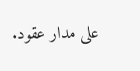على مدار عقود.